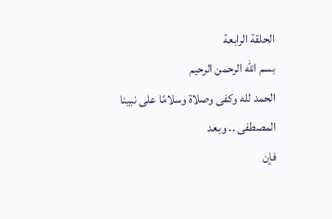الحلقة الرابعة
بسم الله الرحمن الرحيم
الحمد لله وكفى وصلاة وسلامًا على نبينا المصطفى .. وبعد
فإن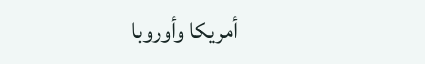أمريكا وأوروبا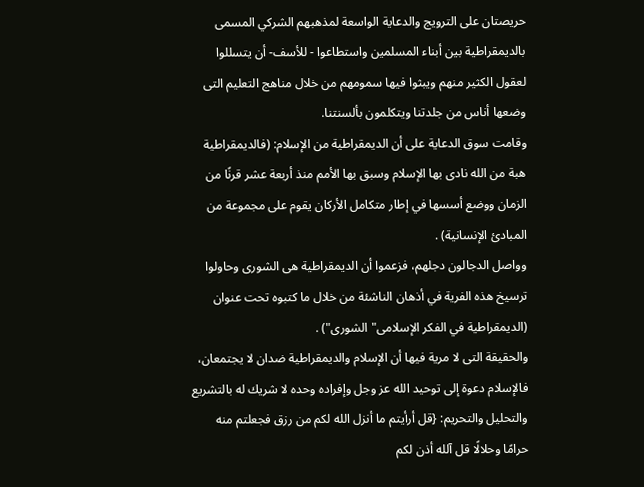حريصتان على الترويج والدعاية الواسعة لمذهبهم الشركي المسمى بالديمقراطية بين أبناء المسلمين واستطاعوا - للأسف- أن يتسللوا لعقول الكثير منهم ويبثوا فيها سمومهم من خلال مناهج التعليم التى وضعها أناس من جلدتنا ويتكلمون بألسنتنا.
وقامت سوق الدعاية على أن الديمقراطية من الإسلام: (فالديمقراطية هبة من الله نادى بها الإسلام وسبق بها الأمم منذ أربعة عشر قرنًا من الزمان ووضع أسسها في إطار متكامل الأركان يقوم على مجموعة من المبادئ الإنسانية) .
وواصل الدجالون دجلهم، فزعموا أن الديمقراطية هى الشورى وحاولوا ترسيخ هذه الفرية في أذهان الناشئة من خلال ما كتبوه تحت عنوان (الديمقراطية في الفكر الإسلامى"الشورى") .
والحقيقة التى لا مرية فيها أن الإسلام والديمقراطية ضدان لا يجتمعان، فالإسلام دعوة إلى توحيد الله عز وجل وإفراده وحده لا شريك له بالتشريع والتحليل والتحريم: {قل أرأيتم ما أنزل الله لكم من رزق فجعلتم منه حرامًا وحلالًا قل آلله أذن لكم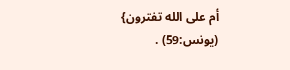أم على الله تفترون} (يونس:59) .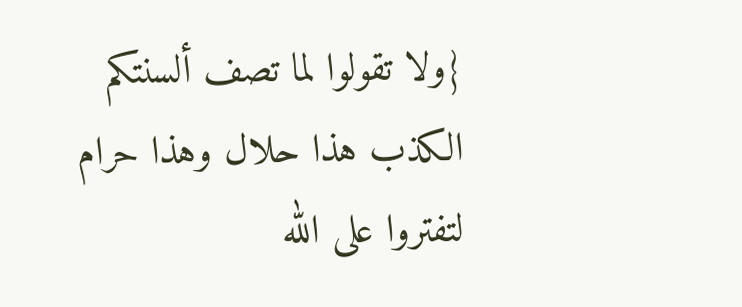{ولا تقولوا لما تصف ألسنتكم الكذب هذا حلال وهذا حرام لتفتروا على الله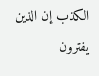الكذب إن الذين يفترون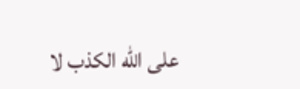على الله الكذب لا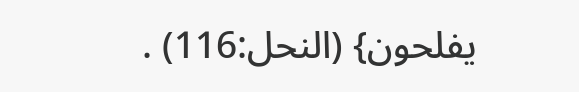يفلحون} (النحل:116) .